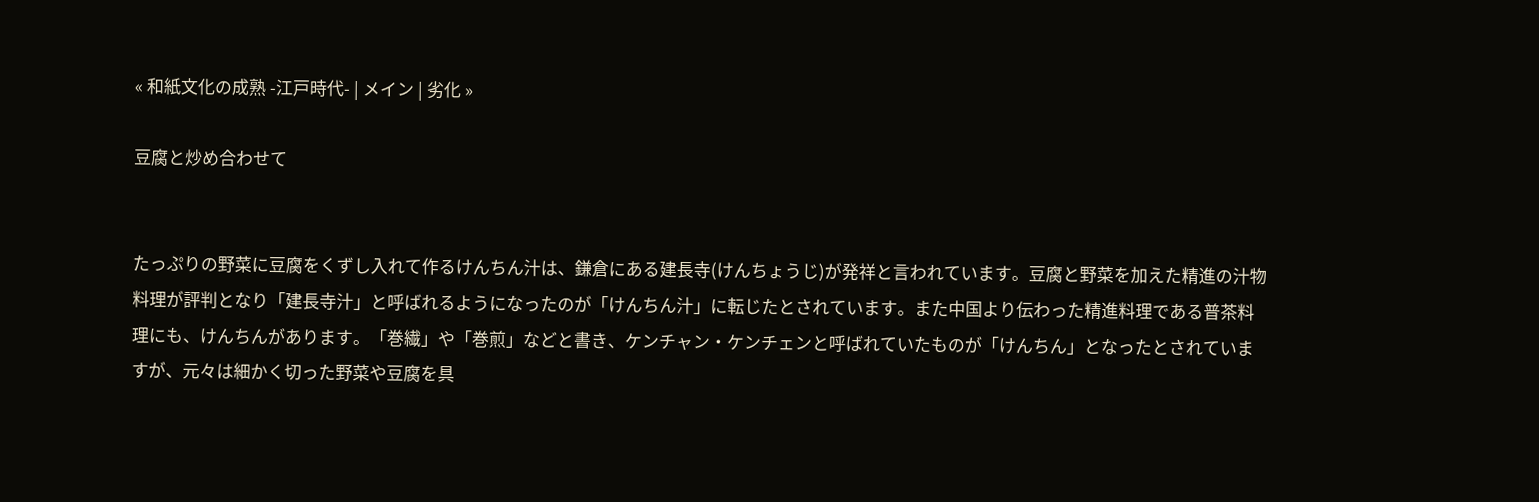« 和紙文化の成熟 -江戸時代- | メイン | 劣化 »

豆腐と炒め合わせて


たっぷりの野菜に豆腐をくずし入れて作るけんちん汁は、鎌倉にある建長寺(けんちょうじ)が発祥と言われています。豆腐と野菜を加えた精進の汁物料理が評判となり「建長寺汁」と呼ばれるようになったのが「けんちん汁」に転じたとされています。また中国より伝わった精進料理である普茶料理にも、けんちんがあります。「巻繊」や「巻煎」などと書き、ケンチャン・ケンチェンと呼ばれていたものが「けんちん」となったとされていますが、元々は細かく切った野菜や豆腐を具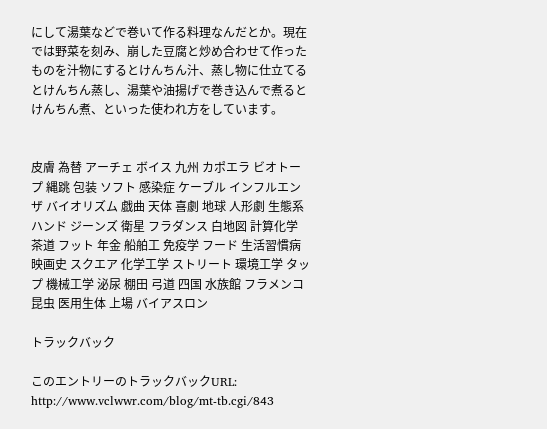にして湯葉などで巻いて作る料理なんだとか。現在では野菜を刻み、崩した豆腐と炒め合わせて作ったものを汁物にするとけんちん汁、蒸し物に仕立てるとけんちん蒸し、湯葉や油揚げで巻き込んで煮るとけんちん煮、といった使われ方をしています。


皮膚 為替 アーチェ ボイス 九州 カポエラ ビオトープ 縄跳 包装 ソフト 感染症 ケーブル インフルエンザ バイオリズム 戯曲 天体 喜劇 地球 人形劇 生態系 ハンド ジーンズ 衛星 フラダンス 白地図 計算化学 茶道 フット 年金 船舶工 免疫学 フード 生活習慣病 映画史 スクエア 化学工学 ストリート 環境工学 タップ 機械工学 泌尿 棚田 弓道 四国 水族館 フラメンコ 昆虫 医用生体 上場 バイアスロン

トラックバック

このエントリーのトラックバックURL:
http://www.vclwwr.com/blog/mt-tb.cgi/843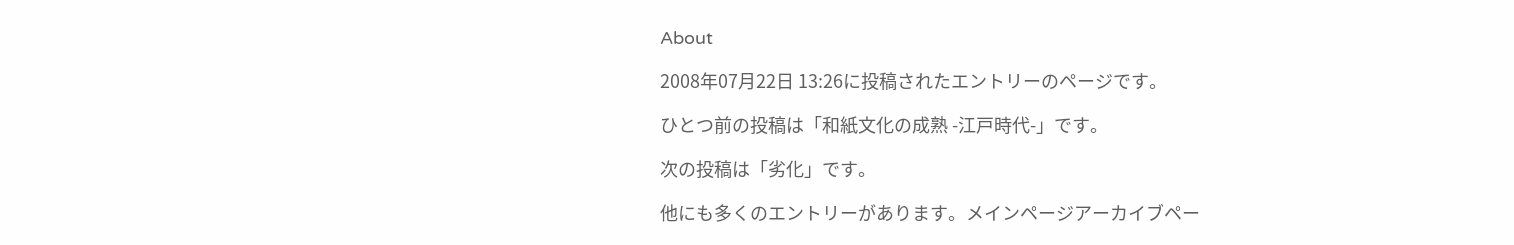About

2008年07月22日 13:26に投稿されたエントリーのページです。

ひとつ前の投稿は「和紙文化の成熟 -江戸時代-」です。

次の投稿は「劣化」です。

他にも多くのエントリーがあります。メインページアーカイブペー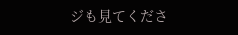ジも見てくださ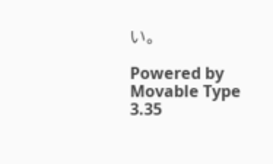い。

Powered by
Movable Type 3.35